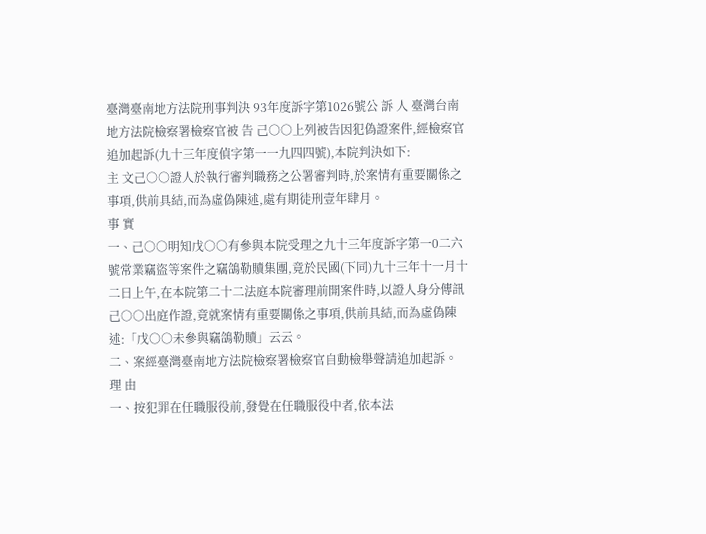臺灣臺南地方法院刑事判決 93年度訴字第1026號公 訴 人 臺灣台南地方法院檢察署檢察官被 告 己○○上列被告因犯偽證案件,經檢察官追加起訴(九十三年度偵字第一一九四四號),本院判決如下:
主 文己○○證人於執行審判職務之公署審判時,於案情有重要關係之事項,供前具結,而為虛偽陳述,處有期徒刑壹年肆月。
事 實
一、己○○明知戊○○有參與本院受理之九十三年度訴字第一0二六號常業竊盜等案件之竊鴿勒贖集團,竟於民國(下同)九十三年十一月十二日上午,在本院第二十二法庭本院審理前開案件時,以證人身分傳訊己○○出庭作證,竟就案情有重要關係之事項,供前具結,而為虛偽陳述:「戊○○未參與竊鴿勒贖」云云。
二、案經臺灣臺南地方法院檢察署檢察官自動檢舉聲請追加起訴。
理 由
一、按犯罪在任職服役前,發覺在任職服役中者,依本法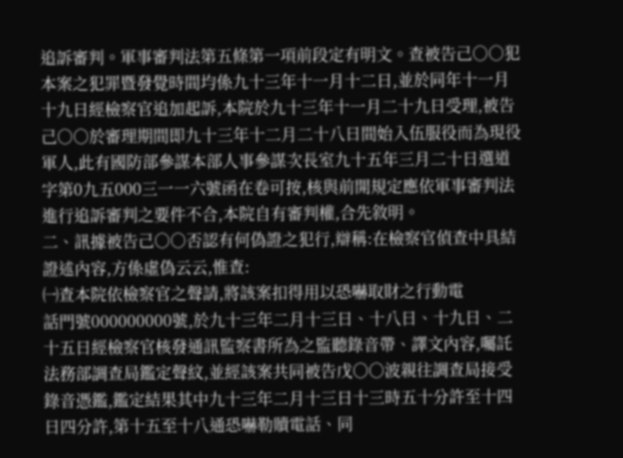追訴審判。軍事審判法第五條第一項前段定有明文。查被告己○○犯本案之犯罪暨發覺時間均係九十三年十一月十二日,並於同年十一月十九日經檢察官追加起訴,本院於九十三年十一月二十九日受理,被告己○○於審理期間即九十三年十二月二十八日間始入伍服役而為現役軍人,此有國防部參謀本部人事參謀次長室九十五年三月二十日選道字第0九五000三一一六號函在卷可按,核與前開規定應依軍事審判法進行追訴審判之要件不合,本院自有審判權,合先敘明。
二、訊據被告己○○否認有何偽證之犯行,辯稱:在檢察官偵查中具結證述內容,方係虛偽云云,惟查:
㈠查本院依檢察官之聲請,將該案扣得用以恐嚇取財之行動電
話門號000000000號,於九十三年二月十三日、十八日、十九日、二十五日經檢察官核發通訊監察書所為之監聽錄音帶、譯文內容,囑託法務部調查局鑑定聲紋,並經該案共同被告戊○○波親往調查局接受錄音憑鑑,鑑定結果其中九十三年二月十三日十三時五十分許至十四日四分許,第十五至十八通恐嚇勒贖電話、同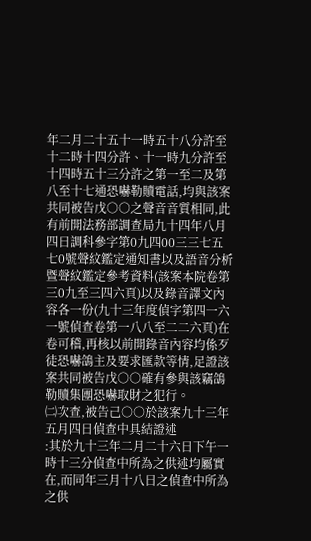年二月二十五十一時五十八分許至十二時十四分許、十一時九分許至十四時五十三分許之第一至二及第八至十七通恐嚇勒贖電話,均與該案共同被告戊○○之聲音音質相同,此有前開法務部調查局九十四年八月四日調科參字第0九四00三三七五七0號聲紋鑑定通知書以及語音分析暨聲紋鑑定參考資料(該案本院卷第三0九至三四六頁)以及錄音譯文內容各一份(九十三年度偵字第四一六一號偵查卷第一八八至二二六頁)在卷可稽,再核以前開錄音內容均係歹徒恐嚇鴿主及要求匯款等情,足證該案共同被告戊○○確有參與該竊鴿勒贖集團恐嚇取財之犯行。
㈡次查,被告己○○於該案九十三年五月四日偵查中具結證述
:其於九十三年二月二十六日下午一時十三分偵查中所為之供述均屬實在,而同年三月十八日之偵查中所為之供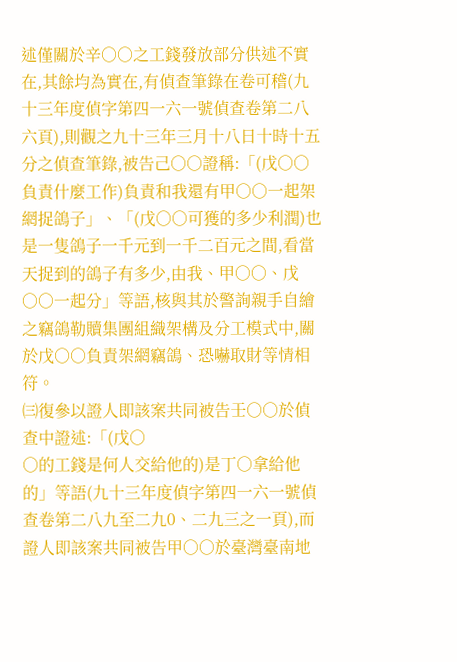述僅關於辛○○之工錢發放部分供述不實在,其餘均為實在,有偵查筆錄在卷可稽(九十三年度偵字第四一六一號偵查卷第二八六頁),則觀之九十三年三月十八日十時十五分之偵查筆錄,被告己○○證稱:「(戊○○負責什麼工作)負責和我還有甲○○一起架網捉鴿子」、「(戊○○可獲的多少利潤)也是一隻鴿子一千元到一千二百元之間,看當天捉到的鴿子有多少,由我、甲○○、戊○○一起分」等語,核與其於警詢親手自繪之竊鴿勒贖集團組織架構及分工模式中,關於戊○○負責架網竊鴿、恐嚇取財等情相符。
㈢復參以證人即該案共同被告壬○○於偵查中證述:「(戊○
○的工錢是何人交給他的)是丁○拿給他的」等語(九十三年度偵字第四一六一號偵查卷第二八九至二九0、二九三之一頁),而證人即該案共同被告甲○○於臺灣臺南地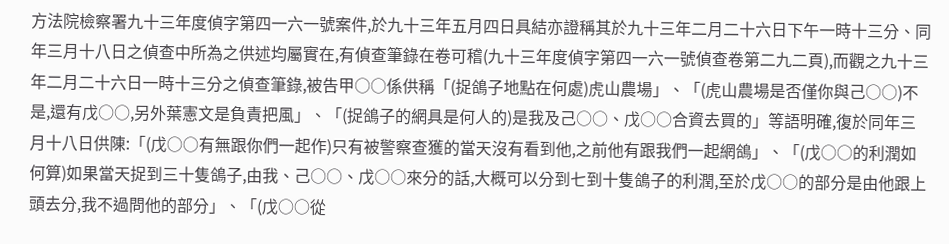方法院檢察署九十三年度偵字第四一六一號案件,於九十三年五月四日具結亦證稱其於九十三年二月二十六日下午一時十三分、同年三月十八日之偵查中所為之供述均屬實在,有偵查筆錄在卷可稽(九十三年度偵字第四一六一號偵查卷第二九二頁),而觀之九十三年二月二十六日一時十三分之偵查筆錄,被告甲○○係供稱「(捉鴿子地點在何處)虎山農場」、「(虎山農場是否僅你與己○○)不是,還有戊○○,另外葉憲文是負責把風」、「(捉鴿子的網具是何人的)是我及己○○、戊○○合資去買的」等語明確,復於同年三月十八日供陳:「(戊○○有無跟你們一起作)只有被警察查獲的當天沒有看到他,之前他有跟我們一起網鴿」、「(戊○○的利潤如何算)如果當天捉到三十隻鴿子,由我、己○○、戊○○來分的話,大概可以分到七到十隻鴿子的利潤,至於戊○○的部分是由他跟上頭去分,我不過問他的部分」、「(戊○○從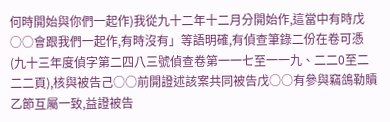何時開始與你們一起作)我從九十二年十二月分開始作,這當中有時戊○○會跟我們一起作,有時沒有」等語明確,有偵查筆錄二份在卷可憑(九十三年度偵字第二四八三號偵查卷第一一七至一一九、二二0至二二二頁),核與被告己○○前開證述該案共同被告戊○○有參與竊鴿勒贖乙節互屬一致,益證被告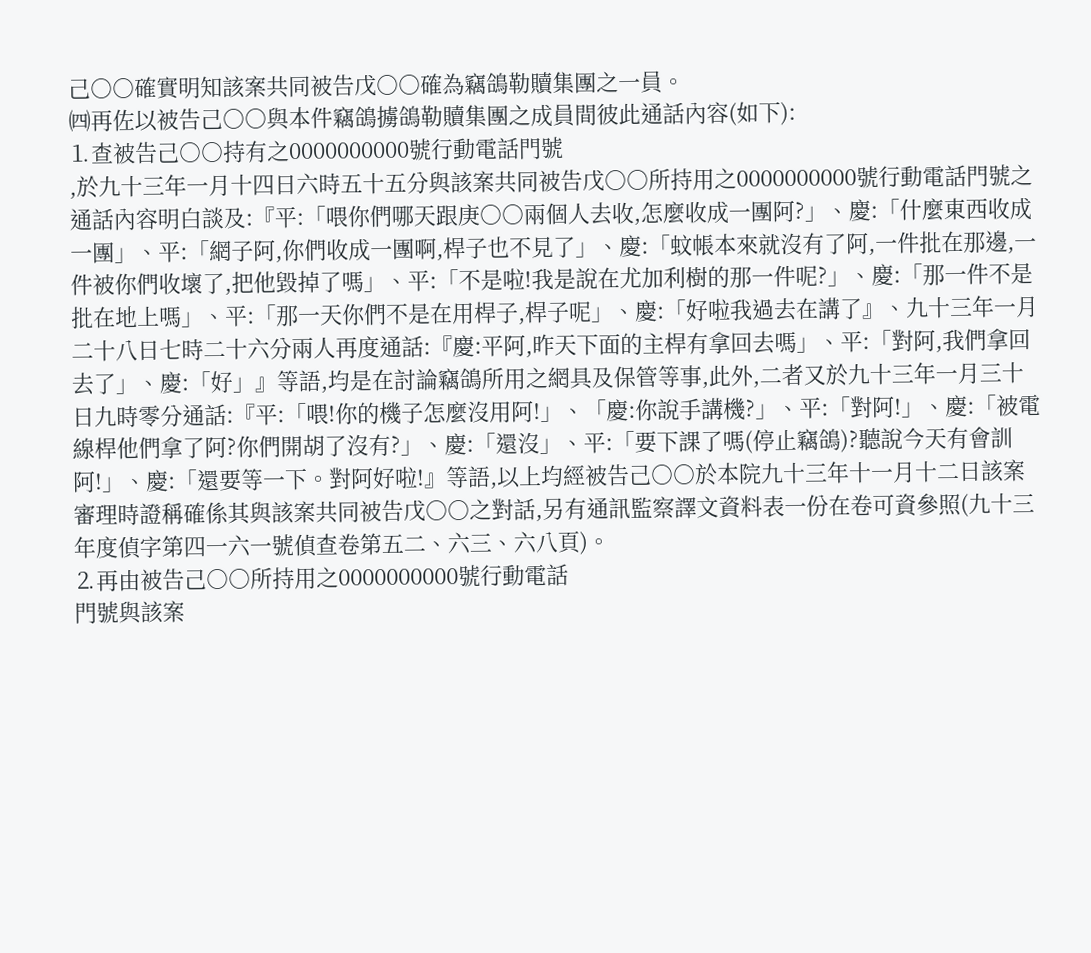己○○確實明知該案共同被告戊○○確為竊鴿勒贖集團之一員。
㈣再佐以被告己○○與本件竊鴿擄鴿勒贖集團之成員間彼此通話內容(如下):
⒈查被告己○○持有之0000000000號行動電話門號
,於九十三年一月十四日六時五十五分與該案共同被告戊○○所持用之0000000000號行動電話門號之通話內容明白談及:『平:「喂你們哪天跟庚○○兩個人去收,怎麼收成一團阿?」、慶:「什麼東西收成一團」、平:「網子阿,你們收成一團啊,桿子也不見了」、慶:「蚊帳本來就沒有了阿,一件批在那邊,一件被你們收壞了,把他毀掉了嗎」、平:「不是啦!我是說在尤加利樹的那一件呢?」、慶:「那一件不是批在地上嗎」、平:「那一天你們不是在用桿子,桿子呢」、慶:「好啦我過去在講了』、九十三年一月二十八日七時二十六分兩人再度通話:『慶:平阿,昨天下面的主桿有拿回去嗎」、平:「對阿,我們拿回去了」、慶:「好」』等語,均是在討論竊鴿所用之網具及保管等事,此外,二者又於九十三年一月三十日九時零分通話:『平:「喂!你的機子怎麼沒用阿!」、「慶:你說手講機?」、平:「對阿!」、慶:「被電線桿他們拿了阿?你們開胡了沒有?」、慶:「還沒」、平:「要下課了嗎(停止竊鴿)?聽說今天有會訓阿!」、慶:「還要等一下。對阿好啦!』等語,以上均經被告己○○於本院九十三年十一月十二日該案審理時證稱確係其與該案共同被告戊○○之對話,另有通訊監察譯文資料表一份在卷可資參照(九十三年度偵字第四一六一號偵查卷第五二、六三、六八頁)。
⒉再由被告己○○所持用之0000000000號行動電話
門號與該案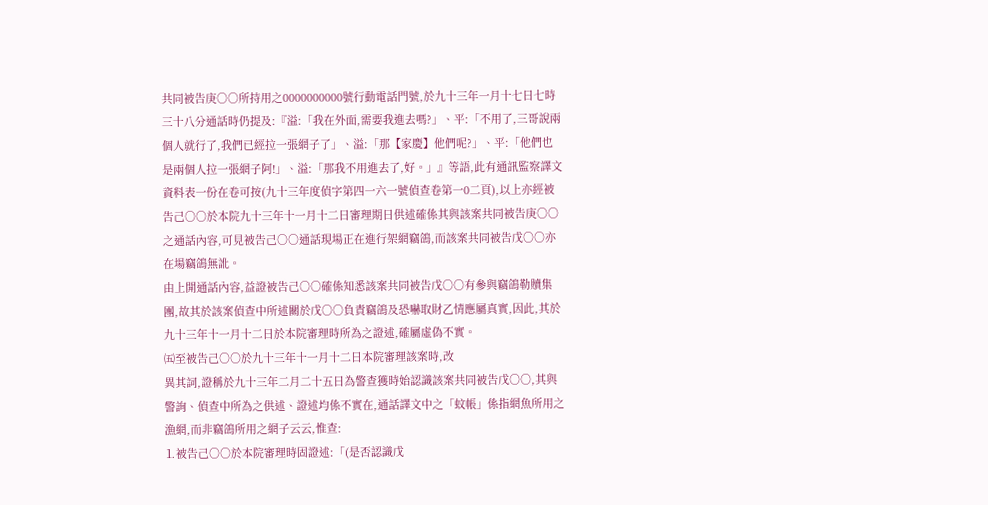共同被告庚○○所持用之0000000000號行動電話門號,於九十三年一月十七日七時三十八分通話時仍提及:『溢:「我在外面,需要我進去嗎?」、平:「不用了,三哥說兩個人就行了,我們已經拉一張網子了」、溢:「那【家慶】他們呢?」、平:「他們也是兩個人拉一張網子阿!」、溢:「那我不用進去了,好。」』等語,此有通訊監察譯文資料表一份在卷可按(九十三年度偵字第四一六一號偵查卷第一0二頁),以上亦經被告己○○於本院九十三年十一月十二日審理期日供述確係其與該案共同被告庚○○之通話內容,可見被告己○○通話現場正在進行架網竊鴿,而該案共同被告戊○○亦在場竊鴿無訛。
由上開通話內容,益證被告己○○確係知悉該案共同被告戊○○有參與竊鴿勒贖集團,故其於該案偵查中所述關於戊○○負責竊鴿及恐嚇取財乙情應屬真實,因此,其於九十三年十一月十二日於本院審理時所為之證述,確屬虛偽不實。
㈤至被告己○○於九十三年十一月十二日本院審理該案時,改
異其詞,證稱於九十三年二月二十五日為警查獲時始認識該案共同被告戊○○,其與警詢、偵查中所為之供述、證述均係不實在,通話譯文中之「蚊帳」係指網魚所用之漁網,而非竊鴿所用之網子云云,惟查:
⒈被告己○○於本院審理時固證述:「(是否認識戊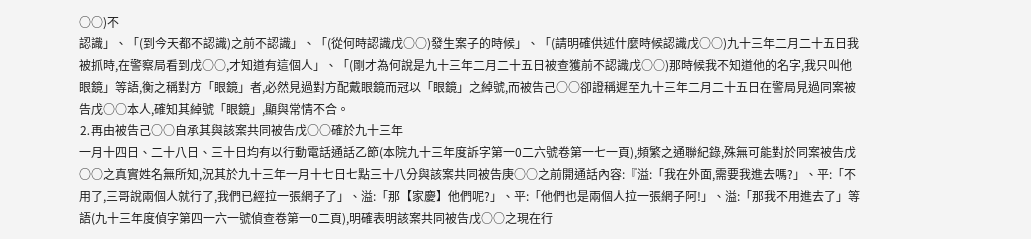○○)不
認識」、「(到今天都不認識)之前不認識」、「(從何時認識戊○○)發生案子的時候」、「(請明確供述什麼時候認識戊○○)九十三年二月二十五日我被抓時,在警察局看到戊○○,才知道有這個人」、「(剛才為何說是九十三年二月二十五日被查獲前不認識戊○○)那時候我不知道他的名字,我只叫他眼鏡」等語,衡之稱對方「眼鏡」者,必然見過對方配戴眼鏡而冠以「眼鏡」之綽號,而被告己○○卻證稱遲至九十三年二月二十五日在警局見過同案被告戊○○本人,確知其綽號「眼鏡」,顯與常情不合。
⒉再由被告己○○自承其與該案共同被告戊○○確於九十三年
一月十四日、二十八日、三十日均有以行動電話通話乙節(本院九十三年度訴字第一0二六號卷第一七一頁),頻繁之通聯紀錄,殊無可能對於同案被告戊○○之真實姓名無所知,況其於九十三年一月十七日七點三十八分與該案共同被告庚○○之前開通話內容:『溢:「我在外面,需要我進去嗎?」、平:「不用了,三哥說兩個人就行了,我們已經拉一張網子了」、溢:「那【家慶】他們呢?」、平:「他們也是兩個人拉一張網子阿!」、溢:「那我不用進去了」等語(九十三年度偵字第四一六一號偵查卷第一0二頁),明確表明該案共同被告戊○○之現在行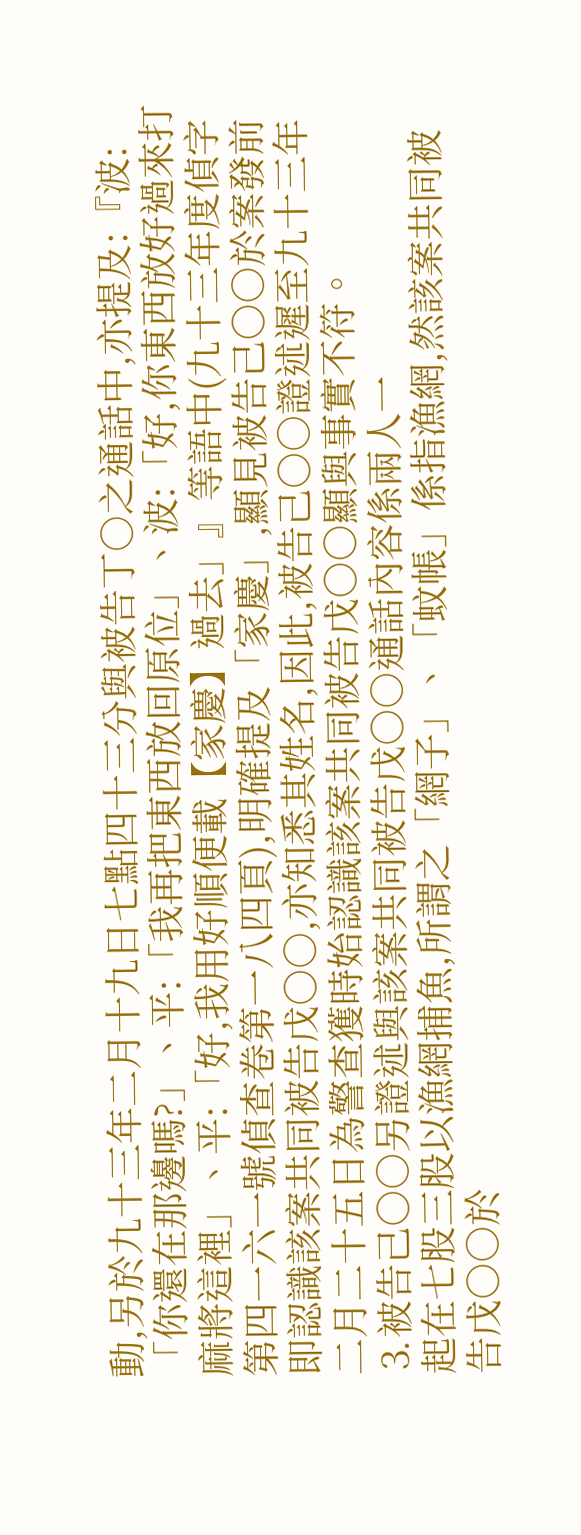動,另於九十三年二月十九日七點四十三分與被告丁○之通話中,亦提及:『波:「你還在那邊嗎?」、平:「我再把東西放回原位」、波:「好,你東西放好過來打麻將這裡」、平:「好,我用好順便載【家慶】過去」』等語中(九十三年度偵字第四一六一號偵查卷第一八四頁),明確提及「家慶」,顯見被告己○○於案發前即認識該案共同被告戊○○,亦知悉其姓名,因此,被告己○○證述遲至九十三年二月二十五日為警查獲時始認識該案共同被告戊○○顯與事實不符。
⒊被告己○○另證述與該案共同被告戊○○通話內容係兩人一
起在七股三股以漁網捕魚,所謂之「網子」、「蚊帳」係指漁網,然該案共同被告戊○○於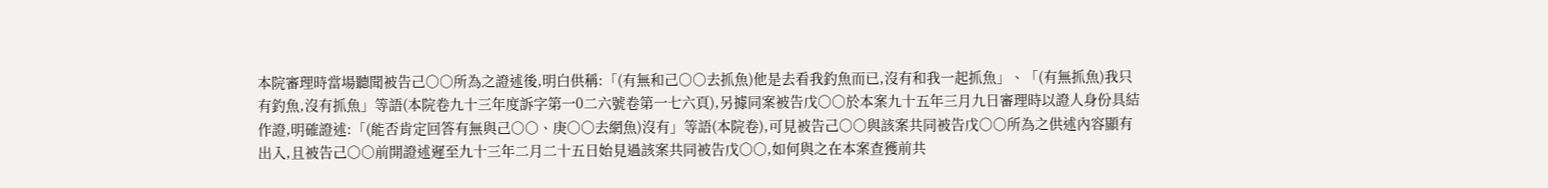本院審理時當場聽聞被告己○○所為之證述後,明白供稱:「(有無和己○○去抓魚)他是去看我釣魚而已,沒有和我一起抓魚」、「(有無抓魚)我只有釣魚,沒有抓魚」等語(本院卷九十三年度訴字第一0二六號卷第一七六頁),另據同案被告戊○○於本案九十五年三月九日審理時以證人身份具結作證,明確證述:「(能否肯定回答有無與己○○、庚○○去網魚)沒有」等語(本院卷),可見被告己○○與該案共同被告戊○○所為之供述內容顯有出入,且被告己○○前開證述遲至九十三年二月二十五日始見過該案共同被告戊○○,如何與之在本案查獲前共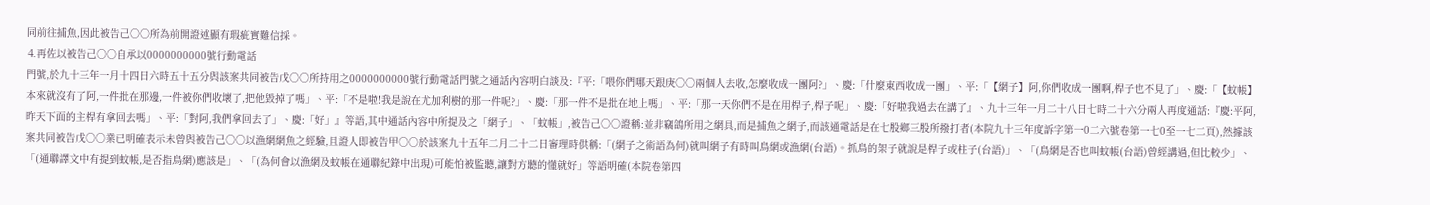同前往捕魚,因此被告己○○所為前開證述顯有瑕疵實難信採。
⒋再佐以被告己○○自承以0000000000號行動電話
門號,於九十三年一月十四日六時五十五分與該案共同被告戊○○所持用之0000000000號行動電話門號之通話內容明白談及:『平:「喂你們哪天跟庚○○兩個人去收,怎麼收成一團阿?」、慶:「什麼東西收成一團」、平:「【網子】阿,你們收成一團啊,桿子也不見了」、慶:「【蚊帳】本來就沒有了阿,一件批在那邊,一件被你們收壞了,把他毀掉了嗎」、平:「不是啦!我是說在尤加利樹的那一件呢?」、慶:「那一件不是批在地上嗎」、平:「那一天你們不是在用桿子,桿子呢」、慶:「好啦我過去在講了』、九十三年一月二十八日七時二十六分兩人再度通話:『慶:平阿,昨天下面的主桿有拿回去嗎」、平:「對阿,我們拿回去了」、慶:「好」』等語,其中通話內容中所提及之「網子」、「蚊帳」,被告己○○證稱:並非竊鴿所用之網具,而是捕魚之網子,而該通電話是在七股鄉三股所撥打者(本院九十三年度訴字第一0二六號卷第一七0至一七二頁),然據該案共同被告戊○○業已明確表示未曾與被告己○○以漁網網魚之經驗,且證人即被告甲○○於該案九十五年二月二十二日審理時供稱:「(網子之術語為何)就叫網子有時叫鳥網或漁網(台語)。抓鳥的架子就說是桿子或柱子(台語)」、「(鳥網是否也叫蚊帳(台語)曾經講過,但比較少」、「(通聯譯文中有提到蚊帳,是否指鳥網)應該是」、「(為何會以漁網及蚊帳在通聯紀錄中出現)可能怕被監聽,讓對方聽的懂就好」等語明確(本院卷第四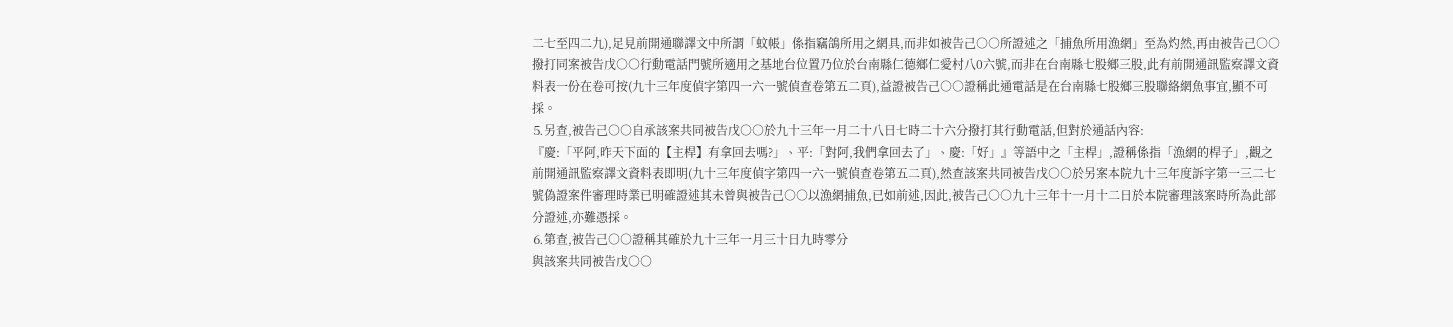二七至四二九),足見前開通聯譯文中所謂「蚊帳」係指竊鴿所用之網具,而非如被告己○○所證述之「捕魚所用漁網」至為灼然,再由被告己○○撥打同案被告戊○○行動電話門號所適用之基地台位置乃位於台南縣仁德鄉仁愛村八0六號,而非在台南縣七股鄉三股,此有前開通訊監察譯文資料表一份在卷可按(九十三年度偵字第四一六一號偵查卷第五二頁),益證被告己○○證稱此通電話是在台南縣七股鄉三股聯絡網魚事宜,顯不可採。
⒌另查,被告己○○自承該案共同被告戊○○於九十三年一月二十八日七時二十六分撥打其行動電話,但對於通話內容:
『慶:「平阿,昨天下面的【主桿】有拿回去嗎?」、平:「對阿,我們拿回去了」、慶:「好」』等語中之「主桿」,證稱係指「漁網的桿子」,觀之前開通訊監察譯文資料表即明(九十三年度偵字第四一六一號偵查卷第五二頁),然查該案共同被告戊○○於另案本院九十三年度訴字第一三二七號偽證案件審理時業已明確證述其未曾與被告己○○以漁網捕魚,已如前述,因此,被告己○○九十三年十一月十二日於本院審理該案時所為此部分證述,亦難憑採。
⒍第查,被告己○○證稱其確於九十三年一月三十日九時零分
與該案共同被告戊○○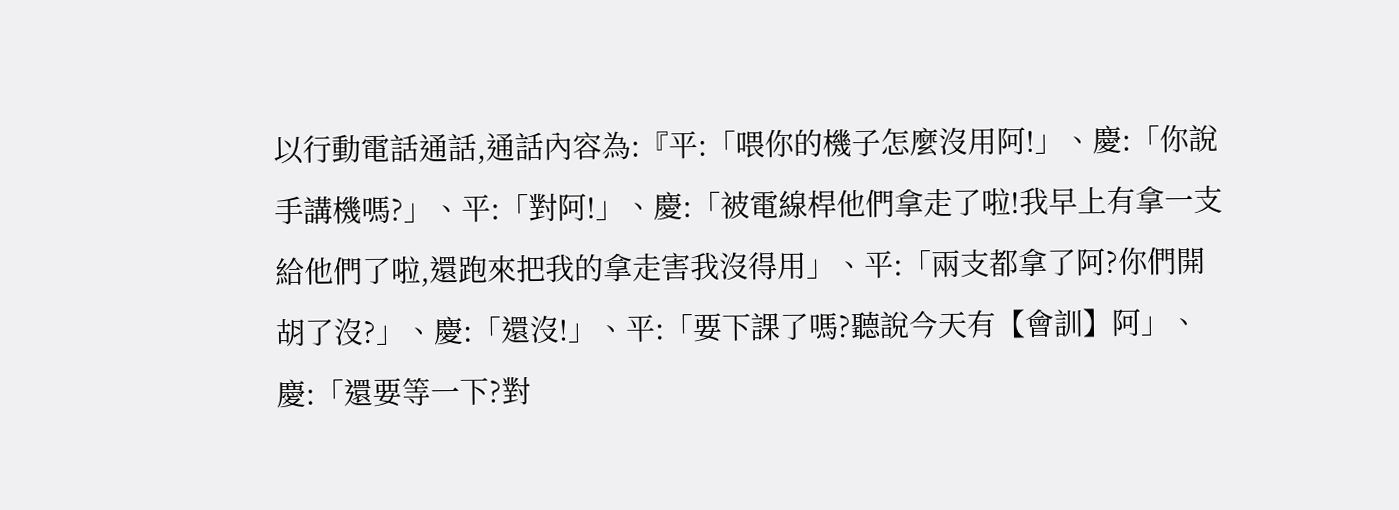以行動電話通話,通話內容為:『平:「喂你的機子怎麼沒用阿!」、慶:「你說手講機嗎?」、平:「對阿!」、慶:「被電線桿他們拿走了啦!我早上有拿一支給他們了啦,還跑來把我的拿走害我沒得用」、平:「兩支都拿了阿?你們開胡了沒?」、慶:「還沒!」、平:「要下課了嗎?聽說今天有【會訓】阿」、慶:「還要等一下?對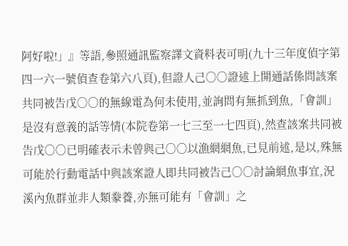阿好啦!」』等語,參照通訊監察譯文資料表可明(九十三年度偵字第四一六一號偵查卷第六八頁),但證人己○○證述上開通話係問該案共同被告戊○○的無線電為何未使用,並詢問有無抓到魚,「會訓」是沒有意義的話等情(本院卷第一七三至一七四頁),然查該案共同被告戊○○已明確表示未曾與己○○以漁網網魚,已見前述,是以,殊無可能於行動電話中與該案證人即共同被告己○○討論網魚事宜,況溪內魚群並非人類豢養,亦無可能有「會訓」之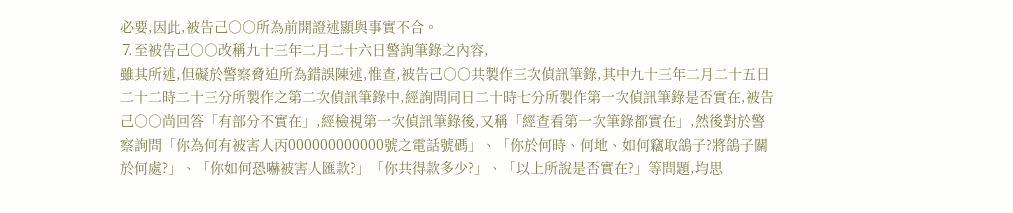必要,因此,被告己○○所為前開證述顯與事實不合。
⒎至被告己○○改稱九十三年二月二十六日警詢筆錄之內容,
雖其所述,但礙於警察脅迫所為錯誤陳述,惟查,被告己○○共製作三次偵訊筆錄,其中九十三年二月二十五日二十二時二十三分所製作之第二次偵訊筆錄中,經詢問同日二十時七分所製作第一次偵訊筆錄是否實在,被告己○○尚回答「有部分不實在」,經檢視第一次偵訊筆錄後,又稱「經查看第一次筆錄都實在」,然後對於警察詢問「你為何有被害人丙000000000000號之電話號碼」、「你於何時、何地、如何竊取鴿子?將鴿子關於何處?」、「你如何恐嚇被害人匯款?」「你共得款多少?」、「以上所說是否實在?」等問題,均思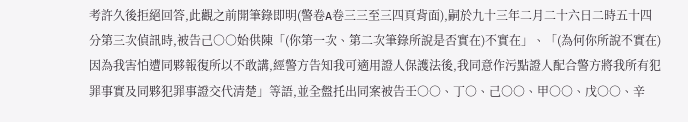考許久後拒絕回答,此觀之前開筆錄即明(警卷A卷三三至三四頁背面),嗣於九十三年二月二十六日二時五十四分第三次偵訊時,被告己○○始供陳「(你第一次、第二次筆錄所說是否實在)不實在」、「(為何你所說不實在)因為我害怕遭同夥報復所以不敢講,經警方告知我可適用證人保護法後,我同意作污點證人配合警方將我所有犯罪事實及同夥犯罪事證交代清楚」等語,並全盤托出同案被告壬○○、丁○、己○○、甲○○、戊○○、辛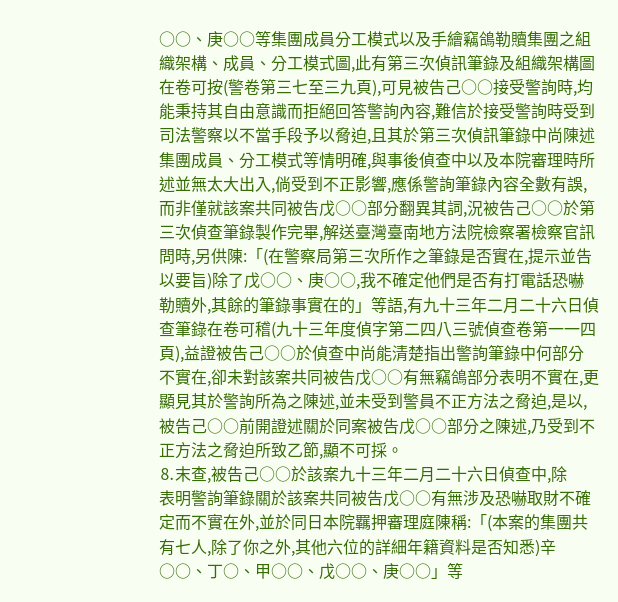○○、庚○○等集團成員分工模式以及手繪竊鴿勒贖集團之組織架構、成員、分工模式圖,此有第三次偵訊筆錄及組織架構圖在卷可按(警卷第三七至三九頁),可見被告己○○接受警詢時,均能秉持其自由意識而拒絕回答警詢內容,難信於接受警詢時受到司法警察以不當手段予以脅迫,且其於第三次偵訊筆錄中尚陳述集團成員、分工模式等情明確,與事後偵查中以及本院審理時所述並無太大出入,倘受到不正影響,應係警詢筆錄內容全數有誤,而非僅就該案共同被告戊○○部分翻異其詞,況被告己○○於第三次偵查筆錄製作完畢,解送臺灣臺南地方法院檢察署檢察官訊問時,另供陳:「(在警察局第三次所作之筆錄是否實在,提示並告以要旨)除了戊○○、庚○○,我不確定他們是否有打電話恐嚇勒贖外,其餘的筆錄事實在的」等語,有九十三年二月二十六日偵查筆錄在卷可稽(九十三年度偵字第二四八三號偵查卷第一一四頁),益證被告己○○於偵查中尚能清楚指出警詢筆錄中何部分不實在,卻未對該案共同被告戊○○有無竊鴿部分表明不實在,更顯見其於警詢所為之陳述,並未受到警員不正方法之脅迫,是以,被告己○○前開證述關於同案被告戊○○部分之陳述,乃受到不正方法之脅迫所致乙節,顯不可採。
⒏末查,被告己○○於該案九十三年二月二十六日偵查中,除
表明警詢筆錄關於該案共同被告戊○○有無涉及恐嚇取財不確定而不實在外,並於同日本院羈押審理庭陳稱:「(本案的集團共有七人,除了你之外,其他六位的詳細年籍資料是否知悉)辛○○、丁○、甲○○、戊○○、庚○○」等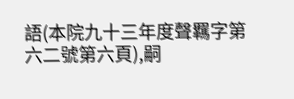語(本院九十三年度聲羈字第六二號第六頁),嗣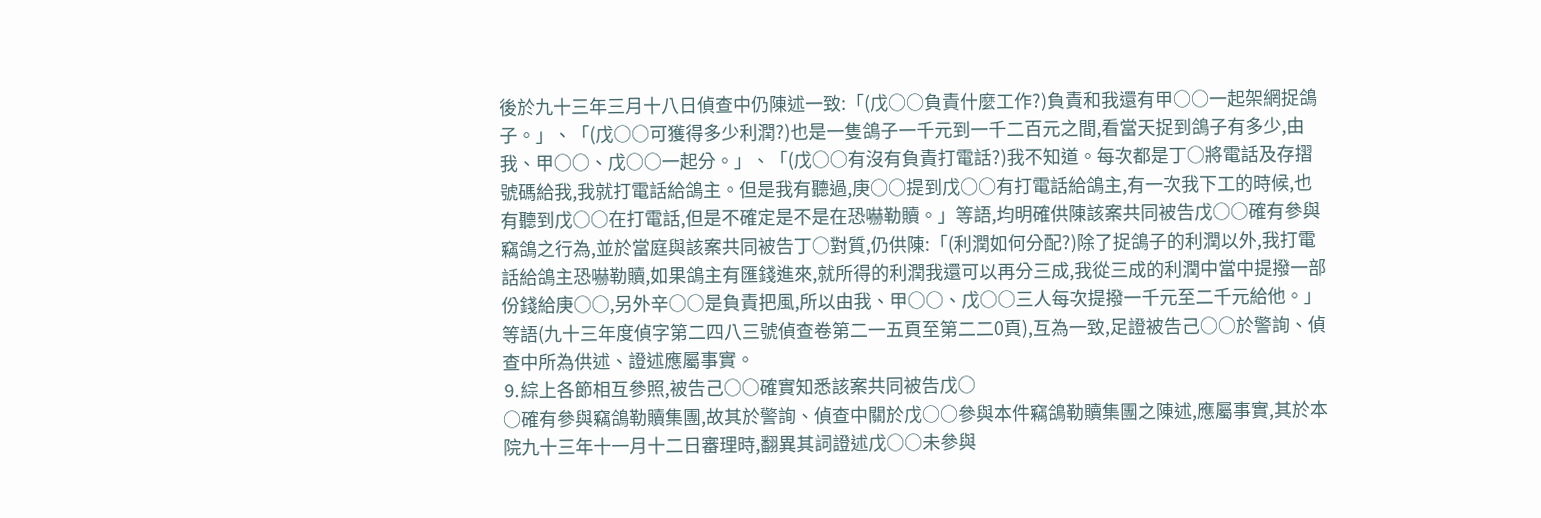後於九十三年三月十八日偵查中仍陳述一致:「(戊○○負責什麼工作?)負責和我還有甲○○一起架網捉鴿子。」、「(戊○○可獲得多少利潤?)也是一隻鴿子一千元到一千二百元之間,看當天捉到鴿子有多少,由我、甲○○、戊○○一起分。」、「(戊○○有沒有負責打電話?)我不知道。每次都是丁○將電話及存摺號碼給我,我就打電話給鴿主。但是我有聽過,庚○○提到戊○○有打電話給鴿主,有一次我下工的時候,也有聽到戊○○在打電話,但是不確定是不是在恐嚇勒贖。」等語,均明確供陳該案共同被告戊○○確有參與竊鴿之行為,並於當庭與該案共同被告丁○對質,仍供陳:「(利潤如何分配?)除了捉鴿子的利潤以外,我打電話給鴿主恐嚇勒贖,如果鴿主有匯錢進來,就所得的利潤我還可以再分三成,我從三成的利潤中當中提撥一部份錢給庚○○,另外辛○○是負責把風,所以由我、甲○○、戊○○三人每次提撥一千元至二千元給他。」等語(九十三年度偵字第二四八三號偵查卷第二一五頁至第二二0頁),互為一致,足證被告己○○於警詢、偵查中所為供述、證述應屬事實。
⒐綜上各節相互參照,被告己○○確實知悉該案共同被告戊○
○確有參與竊鴿勒贖集團,故其於警詢、偵查中關於戊○○參與本件竊鴿勒贖集團之陳述,應屬事實,其於本院九十三年十一月十二日審理時,翻異其詞證述戊○○未參與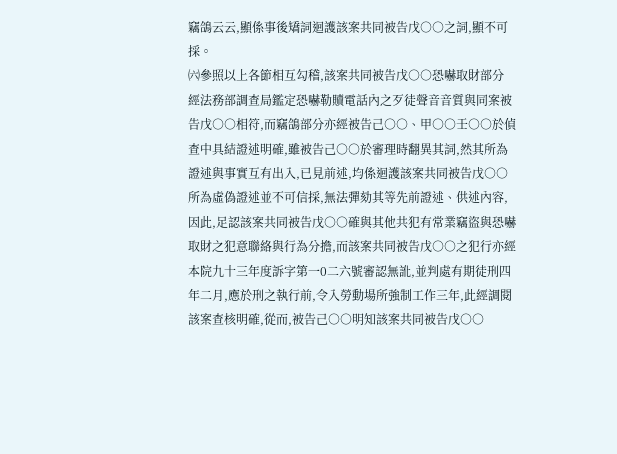竊鴿云云,顯係事後矯詞迴護該案共同被告戊○○之詞,顯不可採。
㈥參照以上各節相互勾稽,該案共同被告戊○○恐嚇取財部分
經法務部調查局鑑定恐嚇勒贖電話內之歹徒聲音音質與同案被告戊○○相符,而竊鴿部分亦經被告己○○、甲○○壬○○於偵查中具結證述明確,雖被告己○○於審理時翻異其詞,然其所為證述與事實互有出入,已見前述,均係迴護該案共同被告戊○○所為虛偽證述並不可信採,無法彈劾其等先前證述、供述內容,因此,足認該案共同被告戊○○確與其他共犯有常業竊盜與恐嚇取財之犯意聯絡與行為分擔,而該案共同被告戊○○之犯行亦經本院九十三年度訴字第一0二六號審認無訛,並判處有期徒刑四年二月,應於刑之執行前,令入勞動場所強制工作三年,此經調閱該案查核明確,從而,被告己○○明知該案共同被告戊○○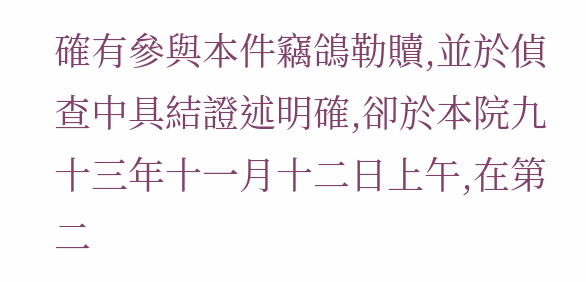確有參與本件竊鴿勒贖,並於偵查中具結證述明確,卻於本院九十三年十一月十二日上午,在第二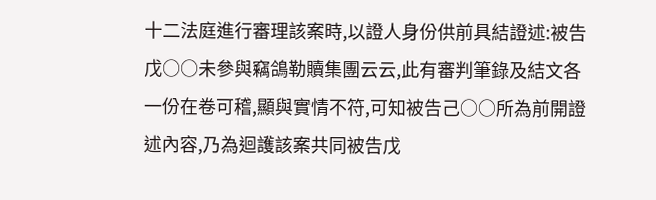十二法庭進行審理該案時,以證人身份供前具結證述:被告戊○○未參與竊鴿勒贖集團云云,此有審判筆錄及結文各一份在卷可稽,顯與實情不符,可知被告己○○所為前開證述內容,乃為迴護該案共同被告戊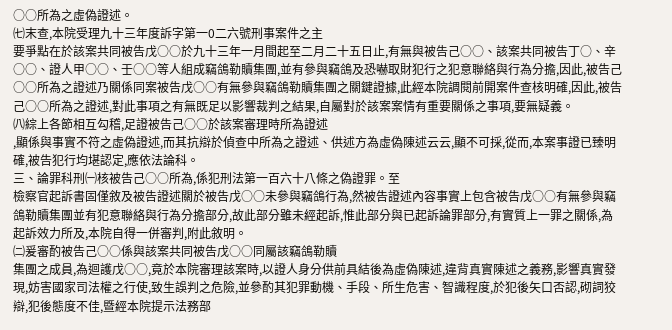○○所為之虛偽證述。
㈦末查,本院受理九十三年度訴字第一0二六號刑事案件之主
要爭點在於該案共同被告戊○○於九十三年一月間起至二月二十五日止,有無與被告己○○、該案共同被告丁○、辛○○、證人甲○○、壬○○等人組成竊鴿勒贖集團,並有參與竊鴿及恐嚇取財犯行之犯意聯絡與行為分擔,因此,被告己○○所為之證述乃關係同案被告戊○○有無參與竊鴿勒贖集團之關鍵證據,此經本院調閱前開案件查核明確,因此,被告己○○所為之證述,對此事項之有無既足以影響裁判之結果,自屬對於該案案情有重要關係之事項,要無疑義。
㈧綜上各節相互勾稽,足證被告己○○於該案審理時所為證述
,顯係與事實不符之虛偽證述,而其抗辯於偵查中所為之證述、供述方為虛偽陳述云云,顯不可採,從而,本案事證已臻明確,被告犯行均堪認定,應依法論科。
三、論罪科刑㈠核被告己○○所為,係犯刑法第一百六十八條之偽證罪。至
檢察官起訴書固僅敘及被告證述關於被告戊○○未參與竊鴿行為,然被告證述內容事實上包含被告戊○○有無參與竊鴿勒贖集團並有犯意聯絡與行為分擔部分,故此部分雖未經起訴,惟此部分與已起訴論罪部分,有實質上一罪之關係,為起訴效力所及,本院自得一併審判,附此敘明。
㈡爰審酌被告己○○係與該案共同被告戊○○同屬該竊鴿勒贖
集團之成員,為迴護戊○○,竟於本院審理該案時,以證人身分供前具結後為虛偽陳述,違背真實陳述之義務,影響真實發現,妨害國家司法權之行使,致生誤判之危險,並參酌其犯罪動機、手段、所生危害、智識程度,於犯後矢口否認,砌詞狡辯,犯後態度不佳,暨經本院提示法務部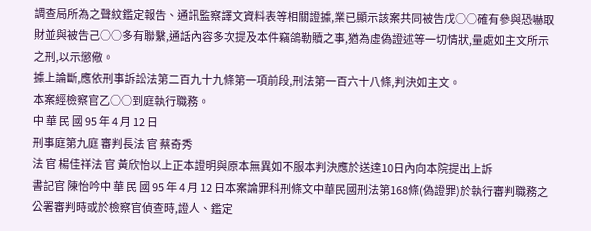調查局所為之聲紋鑑定報告、通訊監察譯文資料表等相關證據,業已顯示該案共同被告戊○○確有參與恐嚇取財並與被告己○○多有聯繫,通話內容多次提及本件竊鴿勒贖之事,猶為虛偽證述等一切情狀,量處如主文所示之刑,以示懲儆。
據上論斷,應依刑事訴訟法第二百九十九條第一項前段,刑法第一百六十八條,判決如主文。
本案經檢察官乙○○到庭執行職務。
中 華 民 國 95 年 4 月 12 日
刑事庭第九庭 審判長法 官 蔡奇秀
法 官 楊佳祥法 官 黃欣怡以上正本證明與原本無異如不服本判決應於送達10日內向本院提出上訴
書記官 陳怡吟中 華 民 國 95 年 4 月 12 日本案論罪科刑條文中華民國刑法第168條(偽證罪)於執行審判職務之公署審判時或於檢察官偵查時,證人、鑑定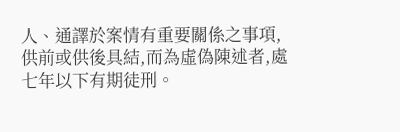人、通譯於案情有重要關係之事項,供前或供後具結,而為虛偽陳述者,處七年以下有期徒刑。